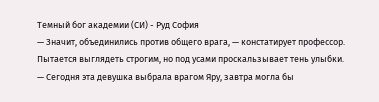Темный бог академии (СИ) - Руд София
— Значит, объединились против общего врага, — констатирует профессор.
Пытается выглядеть строгим, но под усами проскальзывает тень улыбки.
— Сегодня эта девушка выбрала врагом Яру, завтра могла бы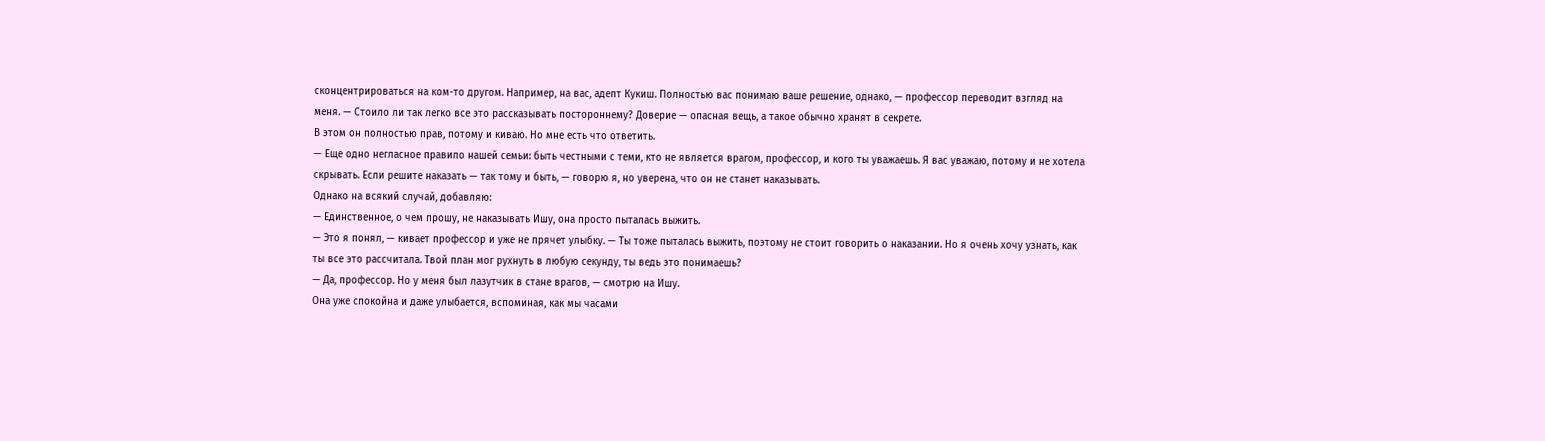сконцентрироваться на ком-то другом. Например, на вас, адепт Кукиш. Полностью вас понимаю ваше решение, однако, — профессор переводит взгляд на меня. — Стоило ли так легко все это рассказывать постороннему? Доверие — опасная вещь, а такое обычно хранят в секрете.
В этом он полностью прав, потому и киваю. Но мне есть что ответить.
— Еще одно негласное правило нашей семьи: быть честными с теми, кто не является врагом, профессор, и кого ты уважаешь. Я вас уважаю, потому и не хотела скрывать. Если решите наказать — так тому и быть, — говорю я, но уверена, что он не станет наказывать.
Однако на всякий случай, добавляю:
— Единственное, о чем прошу, не наказывать Ишу, она просто пыталась выжить.
— Это я понял, — кивает профессор и уже не прячет улыбку. — Ты тоже пыталась выжить, поэтому не стоит говорить о наказании. Но я очень хочу узнать, как ты все это рассчитала. Твой план мог рухнуть в любую секунду, ты ведь это понимаешь?
— Да, профессор. Но у меня был лазутчик в стане врагов, — смотрю на Ишу.
Она уже спокойна и даже улыбается, вспоминая, как мы часами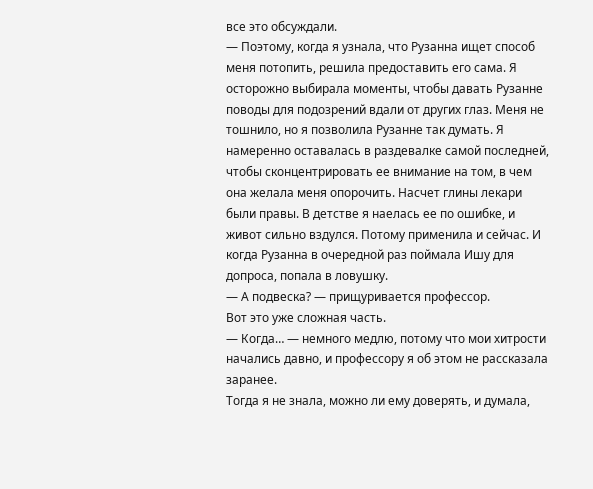все это обсуждали.
— Поэтому, когда я узнала, что Рузанна ищет способ меня потопить, решила предоставить его сама. Я осторожно выбирала моменты, чтобы давать Рузанне поводы для подозрений вдали от других глаз. Меня не тошнило, но я позволила Рузанне так думать. Я намеренно оставалась в раздевалке самой последней, чтобы сконцентрировать ее внимание на том, в чем она желала меня опорочить. Насчет глины лекари были правы. В детстве я наелась ее по ошибке, и живот сильно вздулся. Потому применила и сейчас. И когда Рузанна в очередной раз поймала Ишу для допроса, попала в ловушку.
— А подвеска? — прищуривается профессор.
Вот это уже сложная часть.
— Когда… — немного медлю, потому что мои хитрости начались давно, и профессору я об этом не рассказала заранее.
Тогда я не знала, можно ли ему доверять, и думала,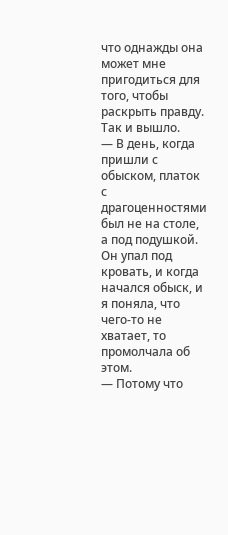что однажды она может мне пригодиться для того, чтобы раскрыть правду. Так и вышло.
— В день, когда пришли с обыском, платок с драгоценностями был не на столе, а под подушкой. Он упал под кровать, и когда начался обыск, и я поняла, что чего-то не хватает, то промолчала об этом.
— Потому что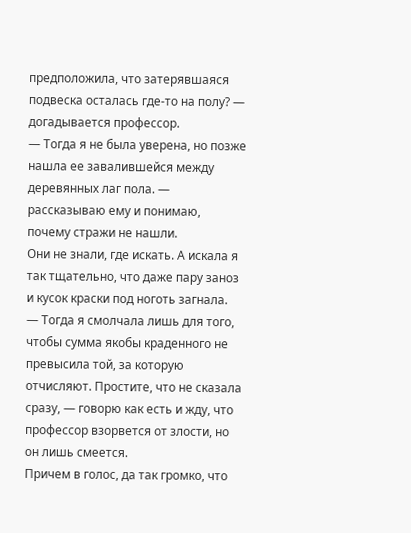предположила, что затерявшаяся подвеска осталась где-то на полу? — догадывается профессор.
— Тогда я не была уверена, но позже нашла ее завалившейся между деревянных лаг пола. — рассказываю ему и понимаю, почему стражи не нашли.
Они не знали, где искать. А искала я так тщательно, что даже пару заноз и кусок краски под ноготь загнала.
— Тогда я смолчала лишь для того, чтобы сумма якобы краденного не превысила той, за которую отчисляют. Простите, что не сказала сразу, — говорю как есть и жду, что профессор взорвется от злости, но он лишь смеется.
Причем в голос, да так громко, что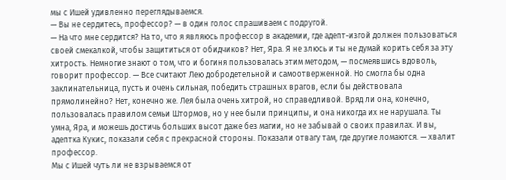мы с Ишей удивленно переглядываемся.
— Вы не сердитесь, профессор? — в один голос спрашиваем с подругой.
— На что мне сердится? На то, что я являюсь профессор в академии, где адепт-изгой должен пользоваться своей смекалкой, чтобы защититься от обидчиков? Нет, Яра. Я не злюсь и ты не думай корить себя за эту хитрость. Немногие знают о том, что и богиня пользовалась этим методом, — посмеявшись вдоволь, говорит профессор. — Все считают Лею добродетельной и самоотверженной. Но смогла бы одна заклинательница, пусть и очень сильная, победить страшных врагов, если бы действовала прямолинейно? Нет, конечно же. Лея была очень хитрой, но справедливой. Вряд ли она, конечно, пользовалась правилом семьи Штормов, но у нее были принципы, и она никогда их не нарушала. Ты умна, Яра, и можешь достичь больших высот даже без магии, но не забывай о своих правилах. И вы, адептка Кукис, показали себя с прекрасной стороны. Показали отвагу там, где другие ломаются. — хвалит профессор.
Мы с Ишей чуть ли не взрываемся от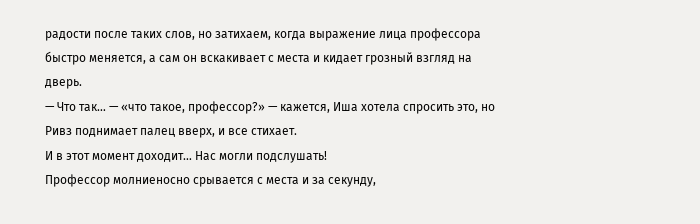радости после таких слов, но затихаем, когда выражение лица профессора быстро меняется, а сам он вскакивает с места и кидает грозный взгляд на дверь.
— Что так… — «что такое, профессор?» — кажется, Иша хотела спросить это, но Ривз поднимает палец вверх, и все стихает.
И в этот момент доходит… Нас могли подслушать!
Профессор молниеносно срывается с места и за секунду,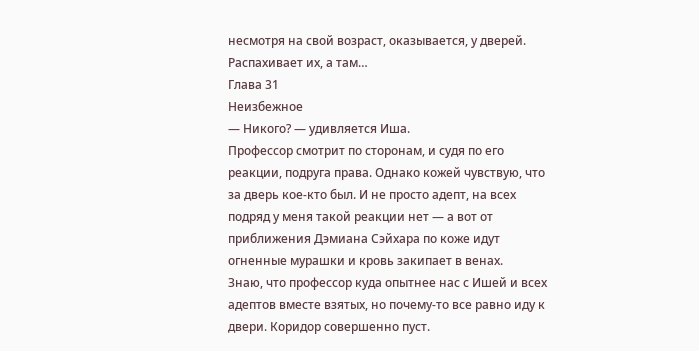несмотря на свой возраст, оказывается, у дверей. Распахивает их, а там…
Глава 31
Неизбежное
— Никого? — удивляется Иша.
Профессор смотрит по сторонам, и судя по его реакции, подруга права. Однако кожей чувствую, что за дверь кое-кто был. И не просто адепт, на всех подряд у меня такой реакции нет — а вот от приближения Дэмиана Сэйхара по коже идут огненные мурашки и кровь закипает в венах.
Знаю, что профессор куда опытнее нас с Ишей и всех адептов вместе взятых, но почему-то все равно иду к двери. Коридор совершенно пуст.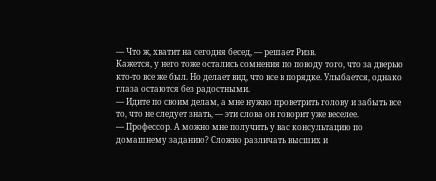— Что ж, хватит на сегодня бесед, — решает Ризв.
Кажется, у него тоже остались сомнения по поводу того, что за дверью кто-то все же был. Но делает вид, что все в порядке. Улыбается, однако глаза остаются без радостными.
— Идите по своим делам, а мне нужно проветрить голову и забыть все то, что не следует знать, — эти слова он говорит уже веселее.
— Профессор. А можно мне получить у вас консультацию по домашнему заданию? Сложно различать высших и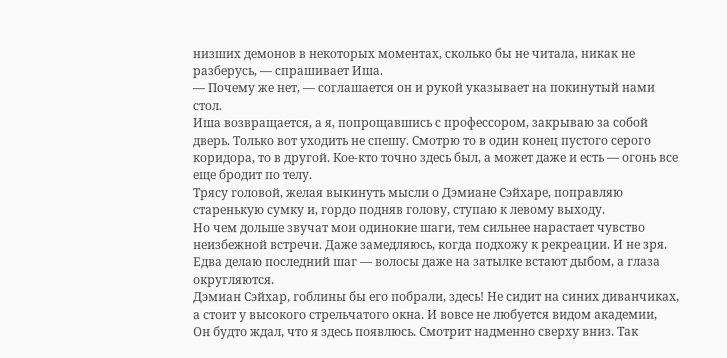низших демонов в некоторых моментах, сколько бы не читала, никак не разберусь, — спрашивает Иша.
— Почему же нет, — соглашается он и рукой указывает на покинутый нами стол.
Иша возвращается, а я, попрощавшись с профессором, закрываю за собой дверь. Только вот уходить не спешу. Смотрю то в один конец пустого серого коридора, то в другой. Кое-кто точно здесь был, а может даже и есть — огонь все еще бродит по телу.
Трясу головой, желая выкинуть мысли о Дэмиане Сэйхаре, поправляю старенькую сумку и, гордо подняв голову, ступаю к левому выходу.
Но чем дольше звучат мои одинокие шаги, тем сильнее нарастает чувство неизбежной встречи. Даже замедляюсь, когда подхожу к рекреации. И не зря.
Едва делаю последний шаг — волосы даже на затылке встают дыбом, а глаза округляются.
Дэмиан Сэйхар, гоблины бы его побрали, здесь! Не сидит на синих диванчиках, а стоит у высокого стрельчатого окна. И вовсе не любуется видом академии,
Он будто ждал, что я здесь появлюсь. Смотрит надменно сверху вниз. Так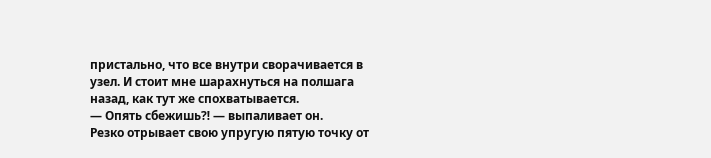пристально, что все внутри сворачивается в узел. И стоит мне шарахнуться на полшага назад, как тут же спохватывается.
— Опять сбежишь⁈ — выпаливает он.
Резко отрывает свою упругую пятую точку от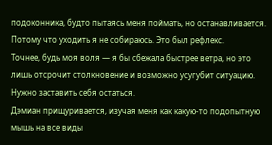подоконника, будто пытаясь меня поймать, но останавливается. Потому что уходить я не собираюсь. Это был рефлекс.
Точнее, будь моя воля — я бы сбежала быстрее ветра, но это лишь отсрочит столкновение и возможно усугубит ситуацию. Нужно заставить себя остаться.
Дэмиан прищуривается, изучая меня как какую-то подопытную мышь на все виды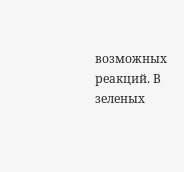возможных реакций. В зеленых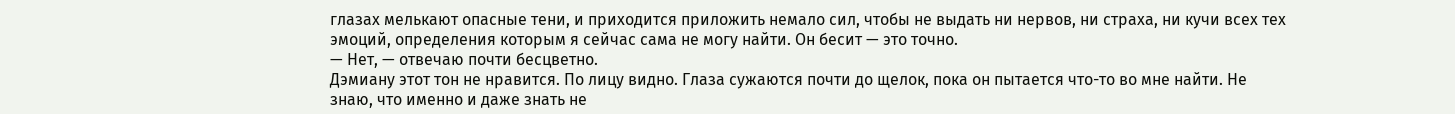глазах мелькают опасные тени, и приходится приложить немало сил, чтобы не выдать ни нервов, ни страха, ни кучи всех тех эмоций, определения которым я сейчас сама не могу найти. Он бесит — это точно.
— Нет, — отвечаю почти бесцветно.
Дэмиану этот тон не нравится. По лицу видно. Глаза сужаются почти до щелок, пока он пытается что-то во мне найти. Не знаю, что именно и даже знать не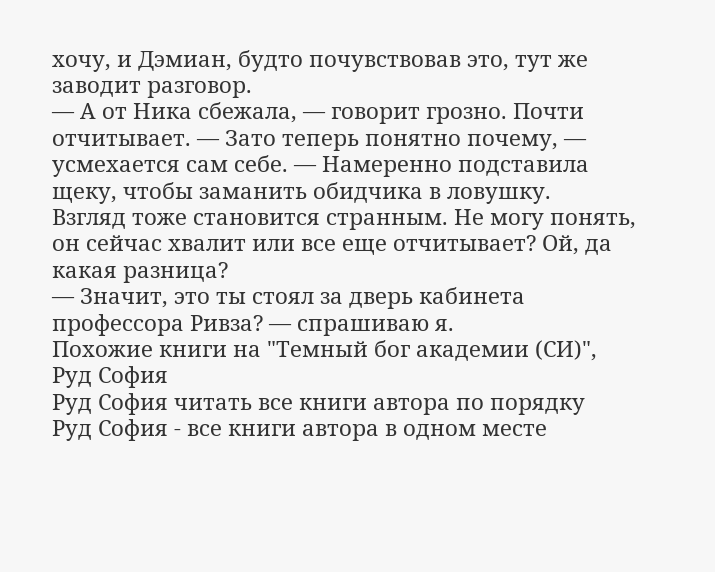хочу, и Дэмиан, будто почувствовав это, тут же заводит разговор.
— А от Ника сбежала, — говорит грозно. Почти отчитывает. — Зато теперь понятно почему, — усмехается сам себе. — Намеренно подставила щеку, чтобы заманить обидчика в ловушку.
Взгляд тоже становится странным. Не могу понять, он сейчас хвалит или все еще отчитывает? Ой, да какая разница?
— Значит, это ты стоял за дверь кабинета профессора Ривза? — спрашиваю я.
Похожие книги на "Темный бог академии (СИ)", Руд София
Руд София читать все книги автора по порядку
Руд София - все книги автора в одном месте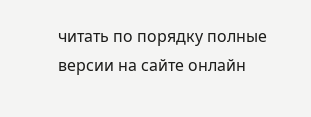читать по порядку полные версии на сайте онлайн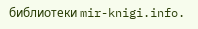библиотеки mir-knigi.info.